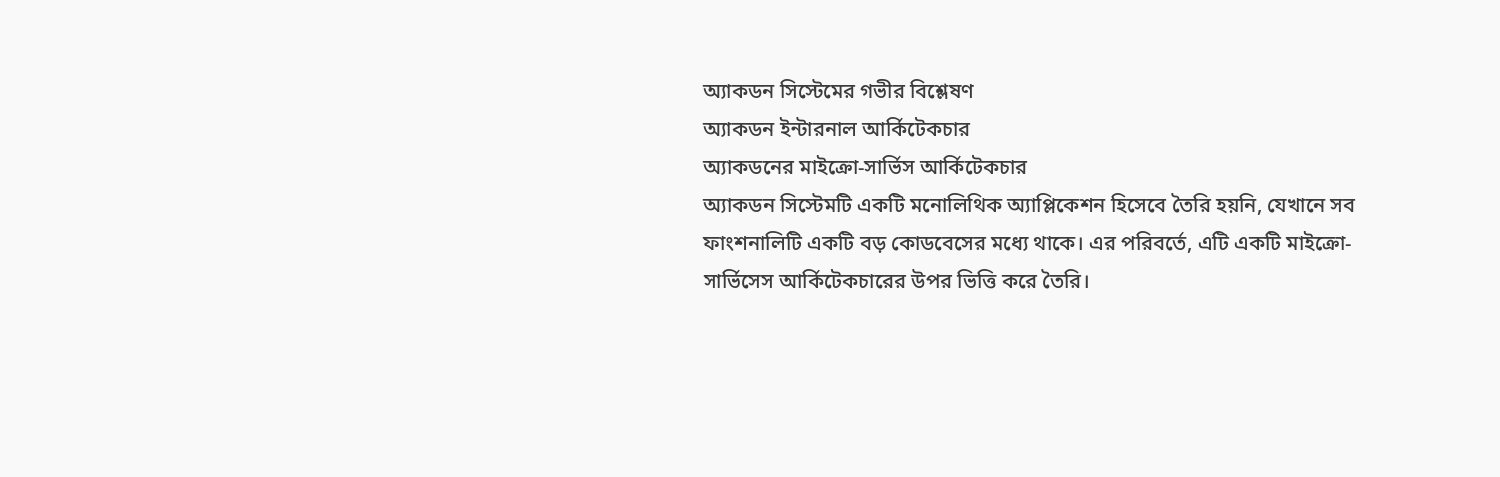অ্যাকডন সিস্টেমের গভীর বিশ্লেষণ
অ্যাকডন ইন্টারনাল আর্কিটেকচার
অ্যাকডনের মাইক্রো-সার্ভিস আর্কিটেকচার
অ্যাকডন সিস্টেমটি একটি মনোলিথিক অ্যাপ্লিকেশন হিসেবে তৈরি হয়নি, যেখানে সব ফাংশনালিটি একটি বড় কোডবেসের মধ্যে থাকে। এর পরিবর্তে, এটি একটি মাইক্রো-সার্ভিসেস আর্কিটেকচারের উপর ভিত্তি করে তৈরি।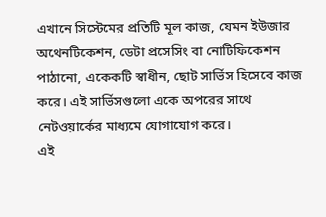এখানে সিস্টেমের প্রতিটি মূল কাজ, যেমন ইউজার অথেনটিকেশন, ডেটা প্রসেসিং বা নোটিফিকেশন পাঠানো, একেকটি স্বাধীন, ছোট সার্ভিস হিসেবে কাজ করে। এই সার্ভিসগুলো একে অপরের সাথে নেটওয়ার্কের মাধ্যমে যোগাযোগ করে।
এই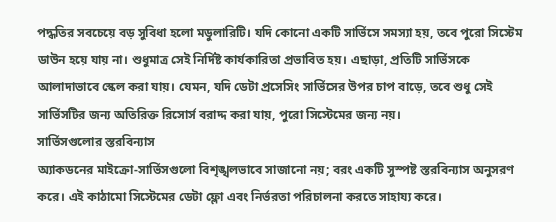পদ্ধতির সবচেয়ে বড় সুবিধা হলো মডুলারিটি। যদি কোনো একটি সার্ভিসে সমস্যা হয়, তবে পুরো সিস্টেম ডাউন হয়ে যায় না। শুধুমাত্র সেই নির্দিষ্ট কার্যকারিতা প্রভাবিত হয়। এছাড়া, প্রতিটি সার্ভিসকে আলাদাভাবে স্কেল করা যায়। যেমন, যদি ডেটা প্রসেসিং সার্ভিসের উপর চাপ বাড়ে, তবে শুধু সেই সার্ভিসটির জন্য অতিরিক্ত রিসোর্স বরাদ্দ করা যায়, পুরো সিস্টেমের জন্য নয়।
সার্ভিসগুলোর স্তরবিন্যাস
অ্যাকডনের মাইক্রো-সার্ভিসগুলো বিশৃঙ্খলভাবে সাজানো নয়; বরং একটি সুস্পষ্ট স্তরবিন্যাস অনুসরণ করে। এই কাঠামো সিস্টেমের ডেটা ফ্লো এবং নির্ভরতা পরিচালনা করতে সাহায্য করে।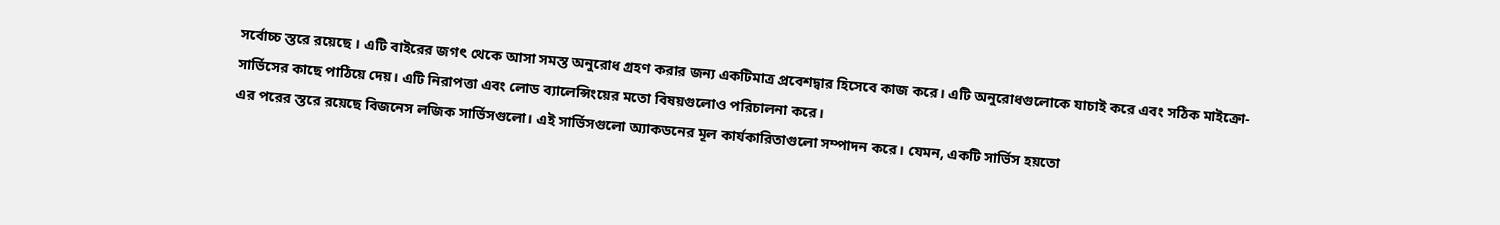সর্বোচ্চ স্তরে রয়েছে । এটি বাইরের জগৎ থেকে আসা সমস্ত অনুরোধ গ্রহণ করার জন্য একটিমাত্র প্রবেশদ্বার হিসেবে কাজ করে। এটি অনুরোধগুলোকে যাচাই করে এবং সঠিক মাইক্রো-সার্ভিসের কাছে পাঠিয়ে দেয়। এটি নিরাপত্তা এবং লোড ব্যালেন্সিংয়ের মতো বিষয়গুলোও পরিচালনা করে।
এর পরের স্তরে রয়েছে বিজনেস লজিক সার্ভিসগুলো। এই সার্ভিসগুলো অ্যাকডনের মূল কার্যকারিতাগুলো সম্পাদন করে। যেমন, একটি সার্ভিস হয়তো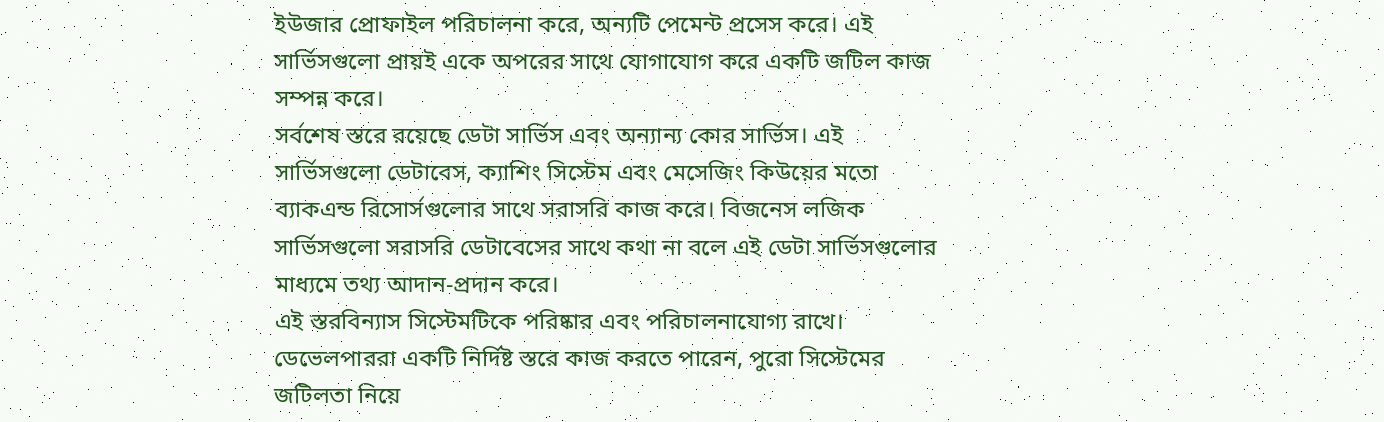ইউজার প্রোফাইল পরিচালনা করে, অন্যটি পেমেন্ট প্রসেস করে। এই সার্ভিসগুলো প্রায়ই একে অপরের সাথে যোগাযোগ করে একটি জটিল কাজ সম্পন্ন করে।
সর্বশেষ স্তরে রয়েছে ডেটা সার্ভিস এবং অন্যান্য কোর সার্ভিস। এই সার্ভিসগুলো ডেটাবেস, ক্যাশিং সিস্টেম এবং মেসেজিং কিউয়ের মতো ব্যাকএন্ড রিসোর্সগুলোর সাথে সরাসরি কাজ করে। বিজনেস লজিক সার্ভিসগুলো সরাসরি ডেটাবেসের সাথে কথা না বলে এই ডেটা সার্ভিসগুলোর মাধ্যমে তথ্য আদান-প্রদান করে।
এই স্তরবিন্যাস সিস্টেমটিকে পরিষ্কার এবং পরিচালনাযোগ্য রাখে। ডেভেলপাররা একটি নির্দিষ্ট স্তরে কাজ করতে পারেন, পুরো সিস্টেমের জটিলতা নিয়ে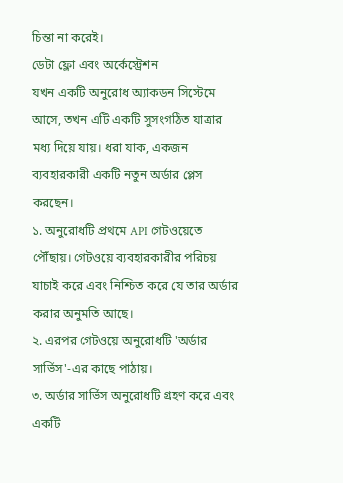চিন্তা না করেই।
ডেটা ফ্লো এবং অর্কেস্ট্রেশন
যখন একটি অনুরোধ অ্যাকডন সিস্টেমে আসে, তখন এটি একটি সুসংগঠিত যাত্রার মধ্য দিয়ে যায়। ধরা যাক, একজন ব্যবহারকারী একটি নতুন অর্ডার প্লেস করছেন।
১. অনুরোধটি প্রথমে API গেটওয়েতে পৌঁছায়। গেটওয়ে ব্যবহারকারীর পরিচয় যাচাই করে এবং নিশ্চিত করে যে তার অর্ডার করার অনুমতি আছে।
২. এরপর গেটওয়ে অনুরোধটি 'অর্ডার সার্ভিস'-এর কাছে পাঠায়।
৩. অর্ডার সার্ভিস অনুরোধটি গ্রহণ করে এবং একটি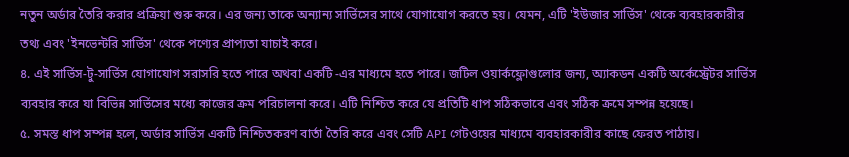নতুন অর্ডার তৈরি করার প্রক্রিয়া শুরু করে। এর জন্য তাকে অন্যান্য সার্ভিসের সাথে যোগাযোগ করতে হয়। যেমন, এটি 'ইউজার সার্ভিস' থেকে ব্যবহারকারীর তথ্য এবং 'ইনভেন্টরি সার্ভিস' থেকে পণ্যের প্রাপ্যতা যাচাই করে।
৪. এই সার্ভিস-টু-সার্ভিস যোগাযোগ সরাসরি হতে পারে অথবা একটি -এর মাধ্যমে হতে পারে। জটিল ওয়ার্কফ্লোগুলোর জন্য, অ্যাকডন একটি অর্কেস্ট্রেটর সার্ভিস ব্যবহার করে যা বিভিন্ন সার্ভিসের মধ্যে কাজের ক্রম পরিচালনা করে। এটি নিশ্চিত করে যে প্রতিটি ধাপ সঠিকভাবে এবং সঠিক ক্রমে সম্পন্ন হয়েছে।
৫. সমস্ত ধাপ সম্পন্ন হলে, অর্ডার সার্ভিস একটি নিশ্চিতকরণ বার্তা তৈরি করে এবং সেটি API গেটওয়ের মাধ্যমে ব্যবহারকারীর কাছে ফেরত পাঠায়।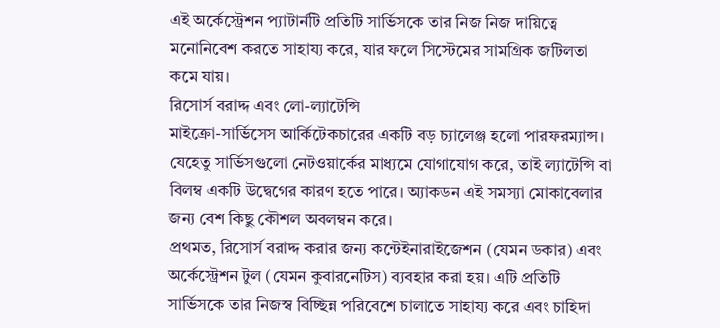এই অর্কেস্ট্রেশন প্যাটার্নটি প্রতিটি সার্ভিসকে তার নিজ নিজ দায়িত্বে মনোনিবেশ করতে সাহায্য করে, যার ফলে সিস্টেমের সামগ্রিক জটিলতা কমে যায়।
রিসোর্স বরাদ্দ এবং লো-ল্যাটেন্সি
মাইক্রো-সার্ভিসেস আর্কিটেকচারের একটি বড় চ্যালেঞ্জ হলো পারফরম্যান্স। যেহেতু সার্ভিসগুলো নেটওয়ার্কের মাধ্যমে যোগাযোগ করে, তাই ল্যাটেন্সি বা বিলম্ব একটি উদ্বেগের কারণ হতে পারে। অ্যাকডন এই সমস্যা মোকাবেলার জন্য বেশ কিছু কৌশল অবলম্বন করে।
প্রথমত, রিসোর্স বরাদ্দ করার জন্য কন্টেইনারাইজেশন (যেমন ডকার) এবং অর্কেস্ট্রেশন টুল (যেমন কুবারনেটিস) ব্যবহার করা হয়। এটি প্রতিটি সার্ভিসকে তার নিজস্ব বিচ্ছিন্ন পরিবেশে চালাতে সাহায্য করে এবং চাহিদা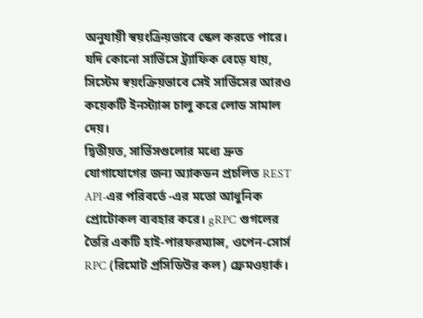অনুযায়ী স্বয়ংক্রিয়ভাবে স্কেল করতে পারে। যদি কোনো সার্ভিসে ট্র্যাফিক বেড়ে যায়, সিস্টেম স্বয়ংক্রিয়ভাবে সেই সার্ভিসের আরও কয়েকটি ইনস্ট্যান্স চালু করে লোড সামাল দেয়।
দ্বিতীয়ত, সার্ভিসগুলোর মধ্যে দ্রুত যোগাযোগের জন্য অ্যাকডন প্রচলিত REST API-এর পরিবর্তে -এর মতো আধুনিক প্রোটোকল ব্যবহার করে। gRPC গুগলের তৈরি একটি হাই-পারফরম্যান্স, ওপেন-সোর্স RPC (রিমোট প্রসিডিউর কল) ফ্রেমওয়ার্ক।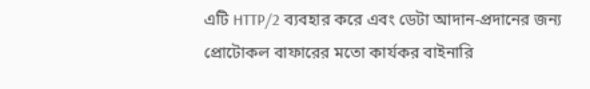এটি HTTP/2 ব্যবহার করে এবং ডেটা আদান-প্রদানের জন্য প্রোটোকল বাফারের মতো কার্যকর বাইনারি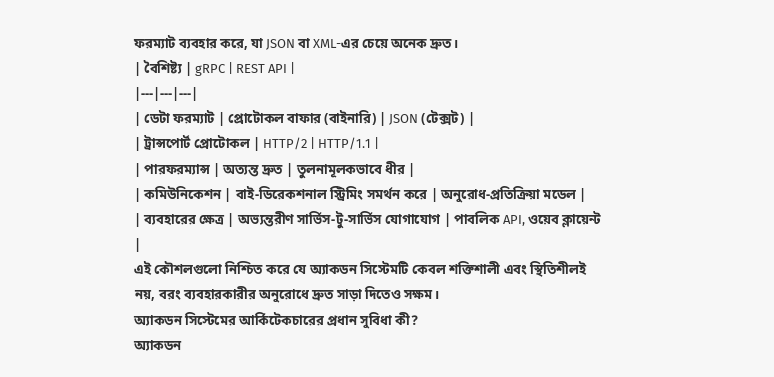ফরম্যাট ব্যবহার করে, যা JSON বা XML-এর চেয়ে অনেক দ্রুত।
| বৈশিষ্ট্য | gRPC | REST API |
|---|---|---|
| ডেটা ফরম্যাট | প্রোটোকল বাফার (বাইনারি) | JSON (টেক্সট) |
| ট্রান্সপোর্ট প্রোটোকল | HTTP/2 | HTTP/1.1 |
| পারফরম্যান্স | অত্যন্ত দ্রুত | তুলনামূলকভাবে ধীর |
| কমিউনিকেশন | বাই-ডিরেকশনাল স্ট্রিমিং সমর্থন করে | অনুরোধ-প্রতিক্রিয়া মডেল |
| ব্যবহারের ক্ষেত্র | অভ্যন্তরীণ সার্ভিস-টু-সার্ভিস যোগাযোগ | পাবলিক API, ওয়েব ক্লায়েন্ট |
এই কৌশলগুলো নিশ্চিত করে যে অ্যাকডন সিস্টেমটি কেবল শক্তিশালী এবং স্থিতিশীলই নয়, বরং ব্যবহারকারীর অনুরোধে দ্রুত সাড়া দিতেও সক্ষম।
অ্যাকডন সিস্টেমের আর্কিটেকচারের প্রধান সুবিধা কী?
অ্যাকডন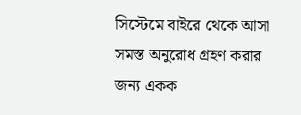সিস্টেমে বাইরে থেকে আসা সমস্ত অনুরোধ গ্রহণ করার জন্য একক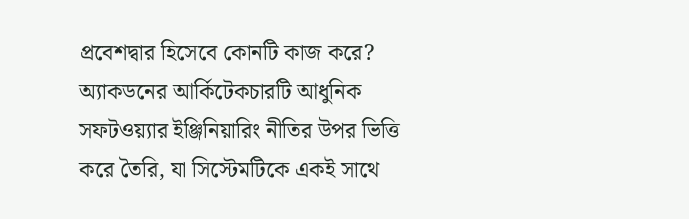প্রবেশদ্বার হিসেবে কোনটি কাজ করে?
অ্যাকডনের আর্কিটেকচারটি আধুনিক সফটওয়্যার ইঞ্জিনিয়ারিং নীতির উপর ভিত্তি করে তৈরি, যা সিস্টেমটিকে একই সাথে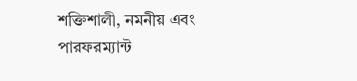শক্তিশালী, নমনীয় এবং পারফরম্যান্ট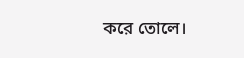করে তোলে।